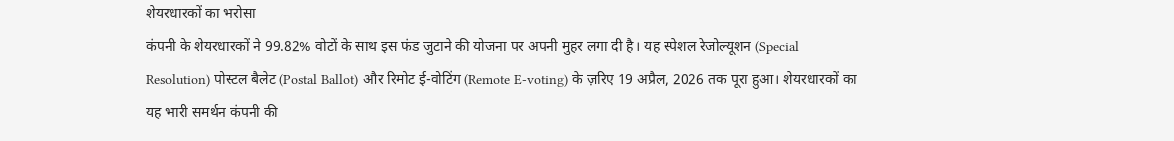शेयरधारकों का भरोसा
कंपनी के शेयरधारकों ने 99.82% वोटों के साथ इस फंड जुटाने की योजना पर अपनी मुहर लगा दी है। यह स्पेशल रेजोल्यूशन (Special Resolution) पोस्टल बैलेट (Postal Ballot) और रिमोट ई-वोटिंग (Remote E-voting) के ज़रिए 19 अप्रैल, 2026 तक पूरा हुआ। शेयरधारकों का यह भारी समर्थन कंपनी की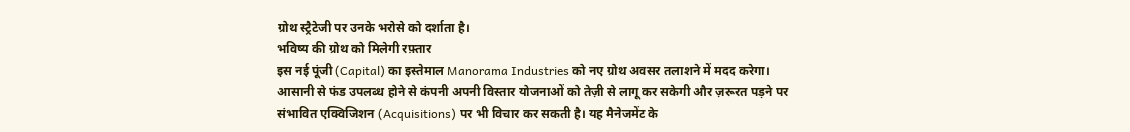ग्रोथ स्ट्रैटेजी पर उनके भरोसे को दर्शाता है।
भविष्य की ग्रोथ को मिलेगी रफ़्तार
इस नई पूंजी (Capital) का इस्तेमाल Manorama Industries को नए ग्रोथ अवसर तलाशने में मदद करेगा। आसानी से फंड उपलब्ध होने से कंपनी अपनी विस्तार योजनाओं को तेज़ी से लागू कर सकेगी और ज़रूरत पड़ने पर संभावित एक्विजिशन (Acquisitions) पर भी विचार कर सकती है। यह मैनेजमेंट के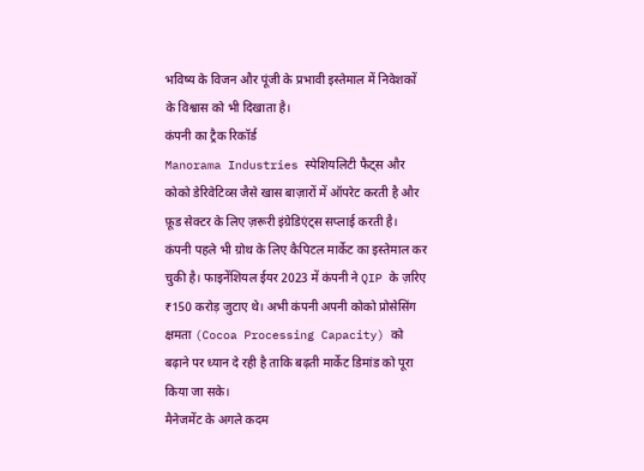भविष्य के विजन और पूंजी के प्रभावी इस्तेमाल में निवेशकों के विश्वास को भी दिखाता है।
कंपनी का ट्रैक रिकॉर्ड
Manorama Industries स्पेशियलिटी फैट्स और कोको डेरिवेटिव्स जैसे खास बाज़ारों में ऑपरेट करती है और फ़ूड सेक्टर के लिए ज़रूरी इंग्रेडिएंट्स सप्लाई करती है। कंपनी पहले भी ग्रोथ के लिए कैपिटल मार्केट का इस्तेमाल कर चुकी है। फाइनेंशियल ईयर 2023 में कंपनी ने QIP के ज़रिए ₹150 करोड़ जुटाए थे। अभी कंपनी अपनी कोको प्रोसेसिंग क्षमता (Cocoa Processing Capacity) को बढ़ाने पर ध्यान दे रही है ताकि बढ़ती मार्केट डिमांड को पूरा किया जा सके।
मैनेजमेंट के अगले कदम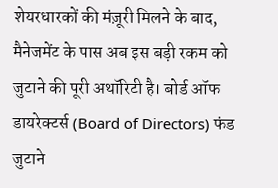शेयरधारकों की मंज़ूरी मिलने के बाद, मैनेजमेंट के पास अब इस बड़ी रकम को जुटाने की पूरी अथॉरिटी है। बोर्ड ऑफ डायरेक्टर्स (Board of Directors) फंड जुटाने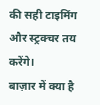की सही टाइमिंग और स्ट्रक्चर तय करेंगे।
बाज़ार में क्या है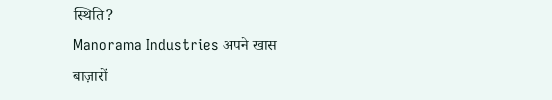स्थिति?
Manorama Industries अपने खास बाज़ारों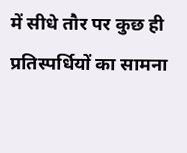में सीधे तौर पर कुछ ही प्रतिस्पर्धियों का सामना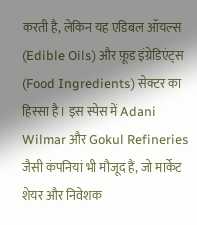करती है, लेकिन यह एडिबल ऑयल्स (Edible Oils) और फ़ूड इंग्रेडिएंट्स (Food Ingredients) सेक्टर का हिस्सा है। इस स्पेस में Adani Wilmar और Gokul Refineries जैसी कंपनियां भी मौजूद हैं, जो मार्केट शेयर और निवेशक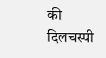की दिलचस्पी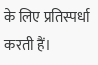के लिए प्रतिस्पर्धा करती हैं।